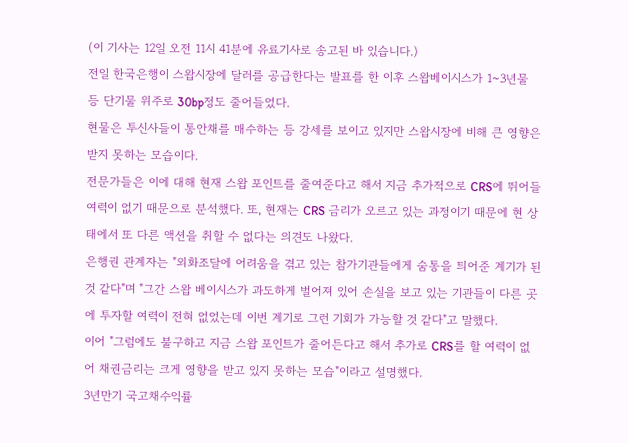(이 기사는 12일 오전 11시 41분에 유료기사로 송고된 바 있습니다.)
전일 한국은행이 스왑시장에 달러를 공급한다는 발표를 한 이후 스왑베이시스가 1~3년물 등 단기물 위주로 30bp정도 줄어들었다.
현물은 투신사들이 통안채를 매수하는 등 강세를 보이고 있지만 스왑시장에 비해 큰 영향은 받지 못하는 모습이다.
전문가들은 이에 대해 현재 스왑 포인트를 줄여준다고 해서 지금 추가적으로 CRS에 뛰어들 여력이 없기 때문으로 분석했다. 또, 현재는 CRS 금리가 오르고 있는 과정이기 때문에 현 상태에서 또 다른 액션을 취할 수 없다는 의견도 나왔다.
은행권 관계자는 "외화조달에 어려움을 겪고 있는 참가기관들에게 숨통을 틔어준 계기가 된 것 같다"며 "그간 스왑 베이시스가 과도하게 벌어져 있어 손실을 보고 있는 기관들이 다른 곳에 투자할 여력이 전혀 없었는데 이번 계기로 그런 기회가 가능할 것 같다"고 말했다.
이어 "그럼에도 불구하고 지금 스왑 포인트가 줄어든다고 해서 추가로 CRS를 할 여력이 없어 채권금리는 크게 영향을 받고 있지 못하는 모습"이라고 설명했다.
3년만기 국고채수익률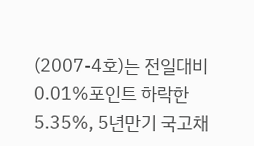(2007-4호)는 전일대비 0.01%포인트 하락한 5.35%, 5년만기 국고채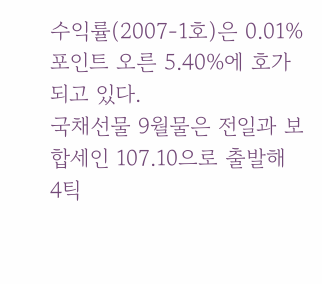수익률(2007-1호)은 0.01%포인트 오른 5.40%에 호가되고 있다.
국채선물 9월물은 전일과 보합세인 107.10으로 출발해 4틱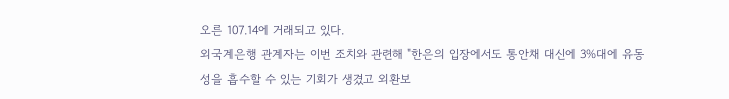오른 107.14에 거래되고 있다.
외국계은행 관계자는 이번 조치와 관련해 "한은의 입장에서도 통안채 대신에 3%대에 유동성을 흡수할 수 있는 기회가 생겼고 외환보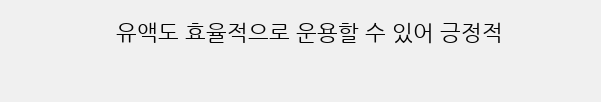유액도 효율적으로 운용할 수 있어 긍정적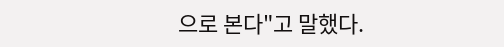으로 본다"고 말했다.